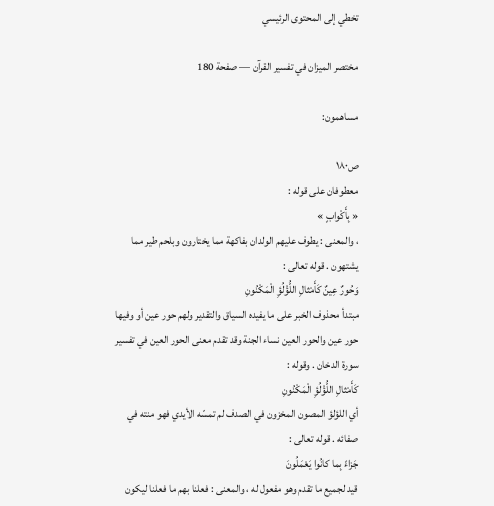تخطي إلى المحتوى الرئيسي

مختصر الميزان في تفسير القرآن — صفحة 180

مساهمون:

ص١٨٠
معطوفان على قوله :
« بِأَكْوابٍ »
، والمعنى : يطوف عليهم الولدان بفاكهة مما يختارون وبلحم طير مما يشتهون . قوله تعالى :
وَحُورٌ عِينٌ كَأَمْثالِ اللُّؤْلُؤِ الْمَكْنُونِ
مبتدأ محذوف الخبر على ما يفيده السياق والتقدير ولهم حور عين أو وفيها حور عين والحور العين نساء الجنة وقد تقدم معنى الحور العين في تفسير سورة الدخان . وقوله :
كَأَمْثالِ اللُّؤْلُؤِ الْمَكْنُونِ
أي اللؤلؤ المصون المخزون في الصدف لم تمسّه الأيدي فهو منته في صفائه . قوله تعالى :
جَزاءً بِما كانُوا يَعْمَلُونَ
قيد لجميع ما تقدم وهو مفعول له ، والمعنى : فعلنا بهم ما فعلنا ليكون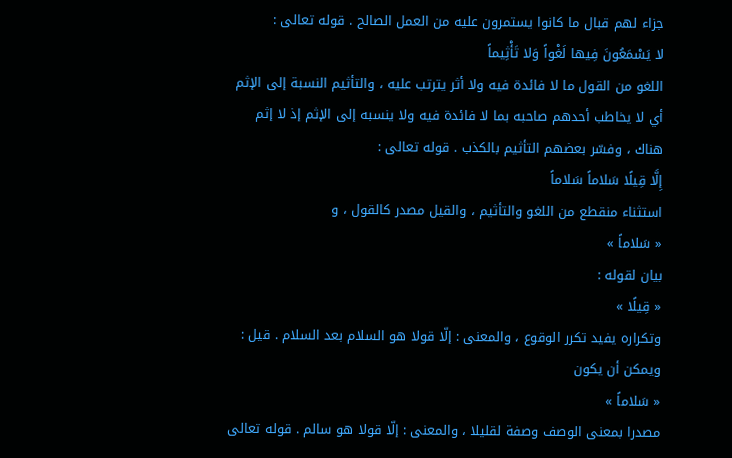جزاء لهم قبال ما كانوا يستمرون عليه من العمل الصالح . قوله تعالى :
لا يَسْمَعُونَ فِيها لَغْواً وَلا تَأْثِيماً
اللغو من القول ما لا فائدة فيه ولا أثر يترتب عليه ، والتأثيم النسبة إلى الإثم أي لا يخاطب أحدهم صاحبه بما لا فائدة فيه ولا ينسبه إلى الإثم إذ لا إثم هناك ، وفسّر بعضهم التأثيم بالكذب . قوله تعالى :
إِلَّا قِيلًا سَلاماً سَلاماً
استثناء منقطع من اللغو والتأثيم ، والقيل مصدر كالقول ، و
« سَلاماً »
بيان لقوله :
« قِيلًا »
وتكراره يفيد تكرر الوقوع ، والمعنى : إلّا قولا هو السلام بعد السلام . قيل : ويمكن أن يكون
« سَلاماً »
مصدرا بمعنى الوصف وصفة لقليلا ، والمعنى : إلّا قولا هو سالم . قوله تعالى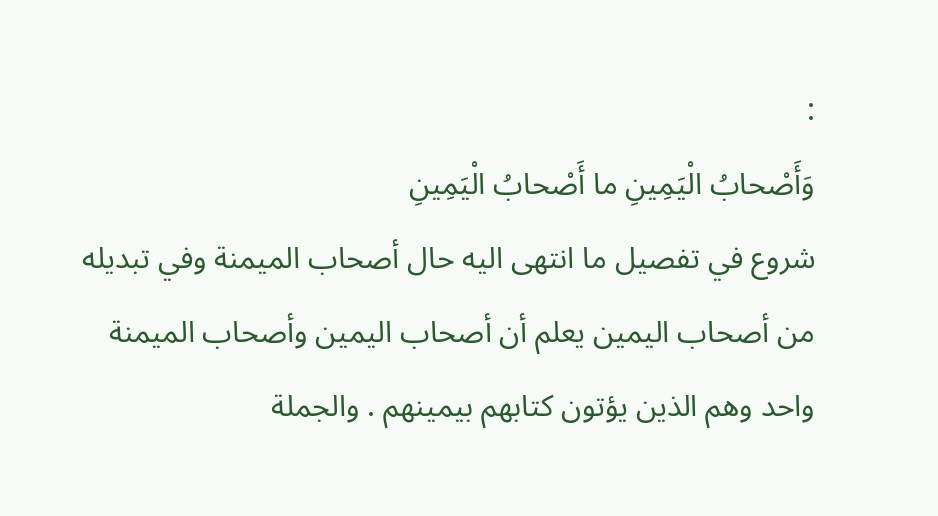:
وَأَصْحابُ الْيَمِينِ ما أَصْحابُ الْيَمِينِ
شروع في تفصيل ما انتهى اليه حال أصحاب الميمنة وفي تبديله من أصحاب اليمين يعلم أن أصحاب اليمين وأصحاب الميمنة واحد وهم الذين يؤتون كتابهم بيمينهم . والجملة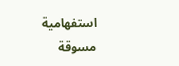استفهامية مسوقة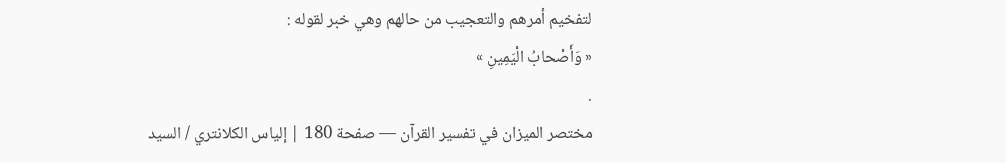لتفخيم أمرهم والتعجيب من حالهم وهي خبر لقوله :
« وَأَصْحابُ الْيَمِينِ »
.
مختصر الميزان في تفسير القرآن — صفحة 180 | إلياس الكلانتري / السيد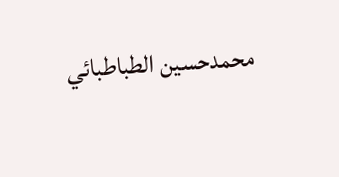محمدحسين الطباطبائي